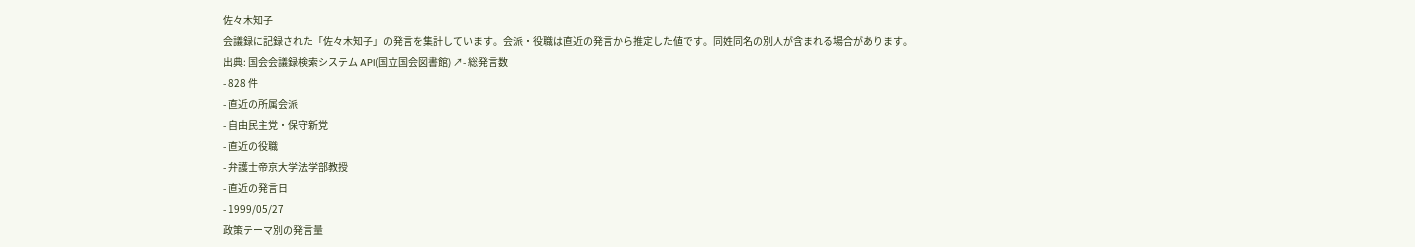佐々木知子
会議録に記録された「佐々木知子」の発言を集計しています。会派・役職は直近の発言から推定した値です。同姓同名の別人が含まれる場合があります。
出典: 国会会議録検索システム API(国立国会図書館) ↗- 総発言数
- 828 件
- 直近の所属会派
- 自由民主党・保守新党
- 直近の役職
- 弁護士帝京大学法学部教授
- 直近の発言日
- 1999/05/27
政策テーマ別の発言量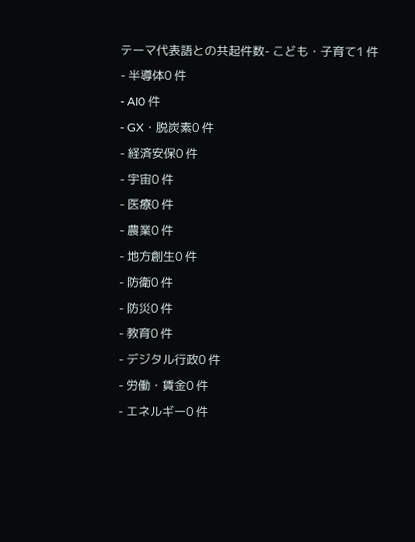テーマ代表語との共起件数- こども・子育て1 件
- 半導体0 件
- AI0 件
- GX・脱炭素0 件
- 経済安保0 件
- 宇宙0 件
- 医療0 件
- 農業0 件
- 地方創生0 件
- 防衛0 件
- 防災0 件
- 教育0 件
- デジタル行政0 件
- 労働・賃金0 件
- エネルギー0 件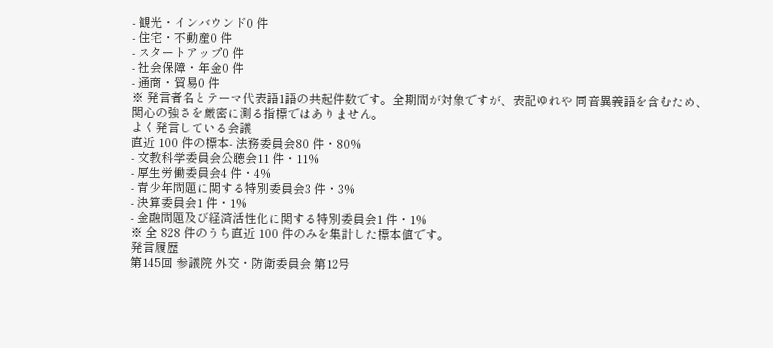- 観光・インバウンド0 件
- 住宅・不動産0 件
- スタートアップ0 件
- 社会保障・年金0 件
- 通商・貿易0 件
※ 発言者名とテーマ代表語1語の共起件数です。全期間が対象ですが、表記ゆれや 同音異義語を含むため、関心の強さを厳密に測る指標ではありません。
よく発言している会議
直近 100 件の標本- 法務委員会80 件・80%
- 文教科学委員会公聴会11 件・11%
- 厚生労働委員会4 件・4%
- 青少年問題に関する特別委員会3 件・3%
- 決算委員会1 件・1%
- 金融問題及び経済活性化に関する特別委員会1 件・1%
※ 全 828 件のうち直近 100 件のみを集計した標本値です。
発言履歴
第145回 参議院 外交・防衛委員会 第12号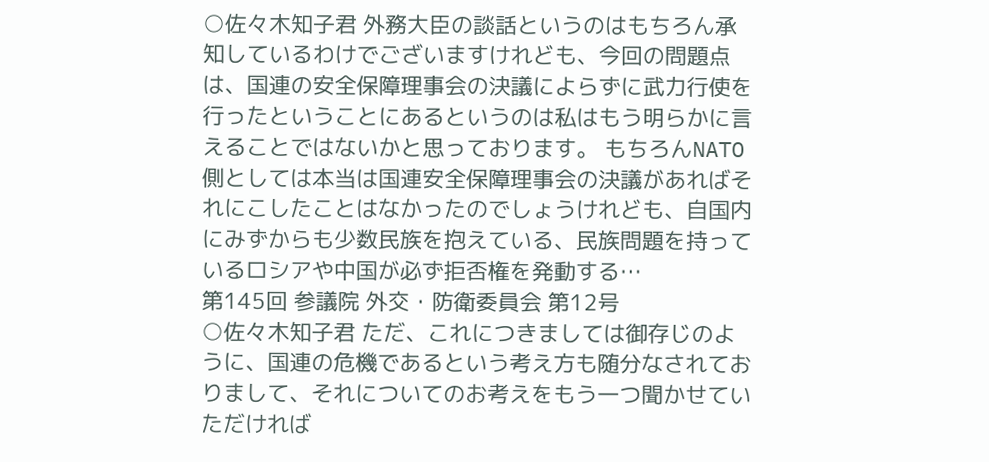○佐々木知子君 外務大臣の談話というのはもちろん承知しているわけでございますけれども、今回の問題点は、国連の安全保障理事会の決議によらずに武力行使を行ったということにあるというのは私はもう明らかに言えることではないかと思っております。 もちろんNATO側としては本当は国連安全保障理事会の決議があればそれにこしたことはなかったのでしょうけれども、自国内にみずからも少数民族を抱えている、民族問題を持っているロシアや中国が必ず拒否権を発動する…
第145回 参議院 外交・防衛委員会 第12号
○佐々木知子君 ただ、これにつきましては御存じのように、国連の危機であるという考え方も随分なされておりまして、それについてのお考えをもう一つ聞かせていただければ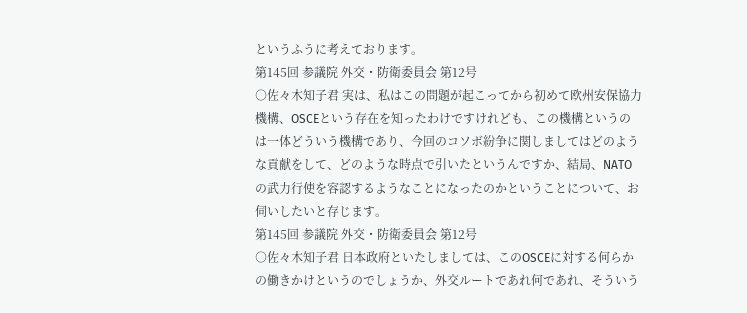というふうに考えております。
第145回 参議院 外交・防衛委員会 第12号
○佐々木知子君 実は、私はこの問題が起こってから初めて欧州安保協力機構、OSCEという存在を知ったわけですけれども、この機構というのは一体どういう機構であり、今回のコソボ紛争に関しましてはどのような貢献をして、どのような時点で引いたというんですか、結局、NATOの武力行使を容認するようなことになったのかということについて、お伺いしたいと存じます。
第145回 参議院 外交・防衛委員会 第12号
○佐々木知子君 日本政府といたしましては、このOSCEに対する何らかの働きかけというのでしょうか、外交ルートであれ何であれ、そういう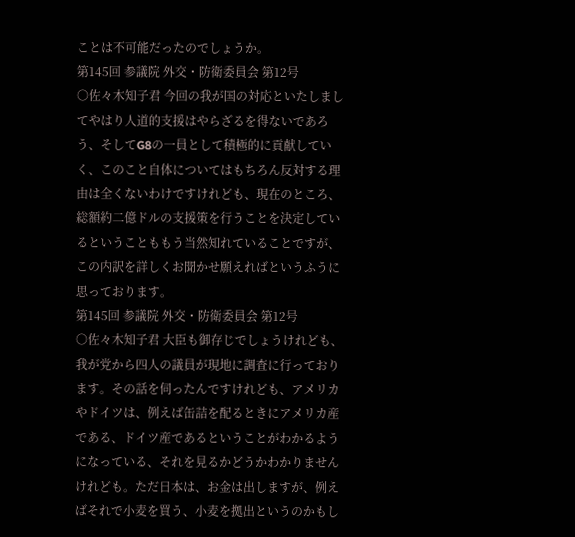ことは不可能だったのでしょうか。
第145回 参議院 外交・防衛委員会 第12号
○佐々木知子君 今回の我が国の対応といたしましてやはり人道的支援はやらざるを得ないであろう、そしてG8の一員として積極的に貢献していく、このこと自体についてはもちろん反対する理由は全くないわけですけれども、現在のところ、総額約二億ドルの支援策を行うことを決定しているということももう当然知れていることですが、この内訳を詳しくお聞かせ願えればというふうに思っております。
第145回 参議院 外交・防衛委員会 第12号
○佐々木知子君 大臣も御存じでしょうけれども、我が党から四人の議員が現地に調査に行っております。その話を伺ったんですけれども、アメリカやドイツは、例えば缶詰を配るときにアメリカ産である、ドイツ産であるということがわかるようになっている、それを見るかどうかわかりませんけれども。ただ日本は、お金は出しますが、例えばそれで小麦を買う、小麦を拠出というのかもし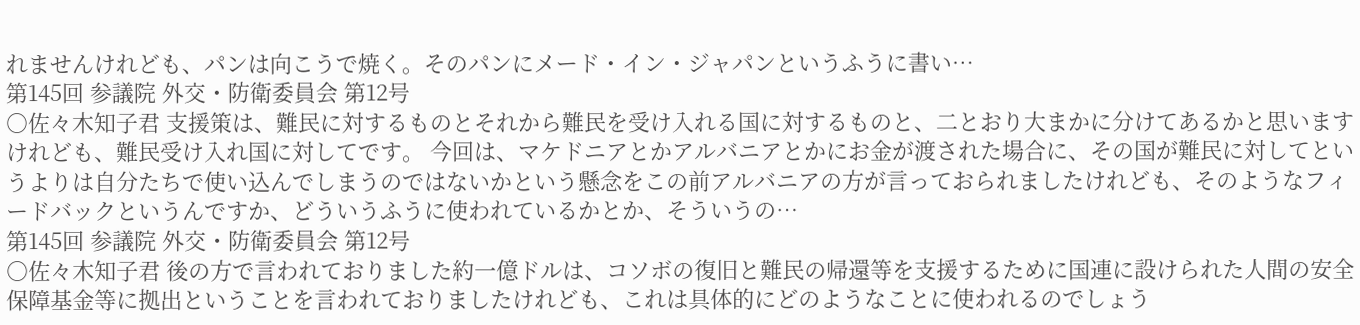れませんけれども、パンは向こうで焼く。そのパンにメード・イン・ジャパンというふうに書い…
第145回 参議院 外交・防衛委員会 第12号
○佐々木知子君 支援策は、難民に対するものとそれから難民を受け入れる国に対するものと、二とおり大まかに分けてあるかと思いますけれども、難民受け入れ国に対してです。 今回は、マケドニアとかアルバニアとかにお金が渡された場合に、その国が難民に対してというよりは自分たちで使い込んでしまうのではないかという懸念をこの前アルバニアの方が言っておられましたけれども、そのようなフィードバックというんですか、どういうふうに使われているかとか、そういうの…
第145回 参議院 外交・防衛委員会 第12号
○佐々木知子君 後の方で言われておりました約一億ドルは、コソボの復旧と難民の帰還等を支援するために国連に設けられた人間の安全保障基金等に拠出ということを言われておりましたけれども、これは具体的にどのようなことに使われるのでしょう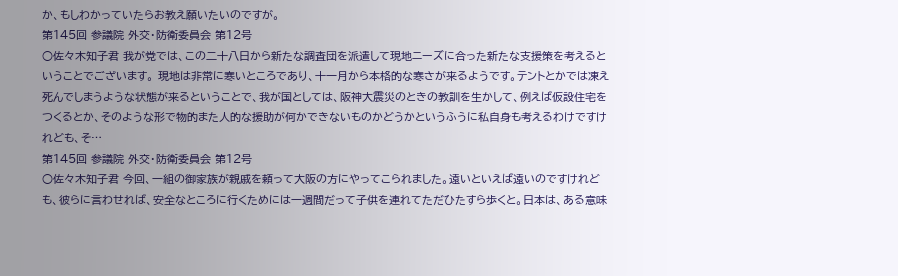か、もしわかっていたらお教え願いたいのですが。
第145回 参議院 外交・防衛委員会 第12号
○佐々木知子君 我が党では、この二十八日から新たな調査団を派遣して現地ニーズに合った新たな支援策を考えるということでございます。 現地は非常に寒いところであり、十一月から本格的な寒さが来るようです。テントとかでは凍え死んでしまうような状態が来るということで、我が国としては、阪神大震災のときの教訓を生かして、例えば仮設住宅をつくるとか、そのような形で物的また人的な援助が何かできないものかどうかというふうに私自身も考えるわけですけれども、そ…
第145回 参議院 外交・防衛委員会 第12号
○佐々木知子君 今回、一組の御家族が親戚を頼って大阪の方にやってこられました。遠いといえば遠いのですけれども、彼らに言わせれば、安全なところに行くためには一週間だって子供を連れてただひたすら歩くと。日本は、ある意味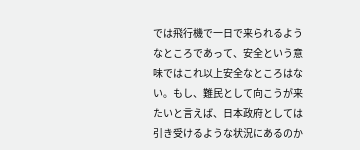では飛行機で一日で来られるようなところであって、安全という意味ではこれ以上安全なところはない。もし、難民として向こうが来たいと言えば、日本政府としては引き受けるような状況にあるのか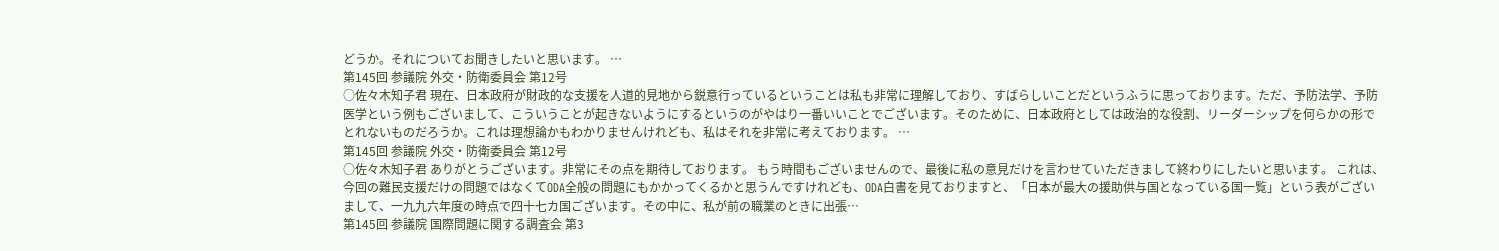どうか。それについてお聞きしたいと思います。 …
第145回 参議院 外交・防衛委員会 第12号
○佐々木知子君 現在、日本政府が財政的な支援を人道的見地から鋭意行っているということは私も非常に理解しており、すばらしいことだというふうに思っております。ただ、予防法学、予防医学という例もございまして、こういうことが起きないようにするというのがやはり一番いいことでございます。そのために、日本政府としては政治的な役割、リーダーシップを何らかの形でとれないものだろうか。これは理想論かもわかりませんけれども、私はそれを非常に考えております。 …
第145回 参議院 外交・防衛委員会 第12号
○佐々木知子君 ありがとうございます。非常にその点を期待しております。 もう時間もございませんので、最後に私の意見だけを言わせていただきまして終わりにしたいと思います。 これは、今回の難民支援だけの問題ではなくてODA全般の問題にもかかってくるかと思うんですけれども、ODA白書を見ておりますと、「日本が最大の援助供与国となっている国一覧」という表がございまして、一九九六年度の時点で四十七カ国ございます。その中に、私が前の職業のときに出張…
第145回 参議院 国際問題に関する調査会 第3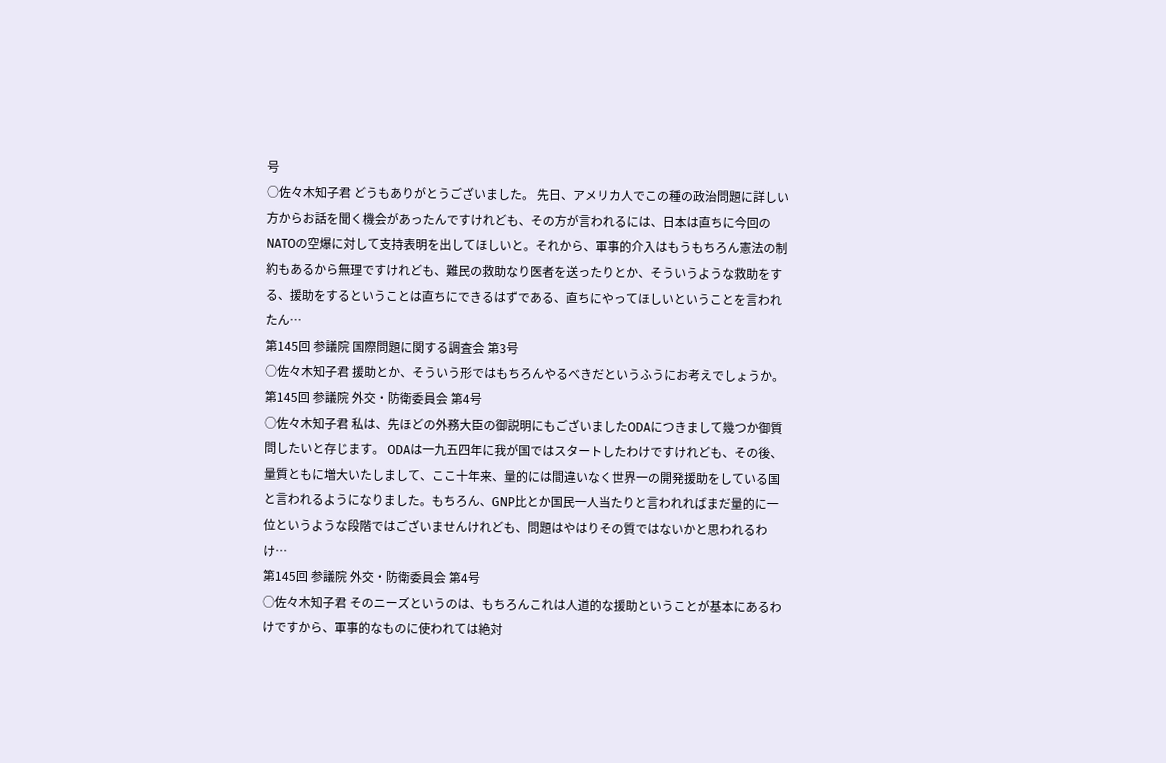号
○佐々木知子君 どうもありがとうございました。 先日、アメリカ人でこの種の政治問題に詳しい方からお話を聞く機会があったんですけれども、その方が言われるには、日本は直ちに今回のNATOの空爆に対して支持表明を出してほしいと。それから、軍事的介入はもうもちろん憲法の制約もあるから無理ですけれども、難民の救助なり医者を送ったりとか、そういうような救助をする、援助をするということは直ちにできるはずである、直ちにやってほしいということを言われたん…
第145回 参議院 国際問題に関する調査会 第3号
○佐々木知子君 援助とか、そういう形ではもちろんやるべきだというふうにお考えでしょうか。
第145回 参議院 外交・防衛委員会 第4号
○佐々木知子君 私は、先ほどの外務大臣の御説明にもございましたODAにつきまして幾つか御質問したいと存じます。 ODAは一九五四年に我が国ではスタートしたわけですけれども、その後、量質ともに増大いたしまして、ここ十年来、量的には間違いなく世界一の開発援助をしている国と言われるようになりました。もちろん、GNP比とか国民一人当たりと言われればまだ量的に一位というような段階ではございませんけれども、問題はやはりその質ではないかと思われるわけ…
第145回 参議院 外交・防衛委員会 第4号
○佐々木知子君 そのニーズというのは、もちろんこれは人道的な援助ということが基本にあるわけですから、軍事的なものに使われては絶対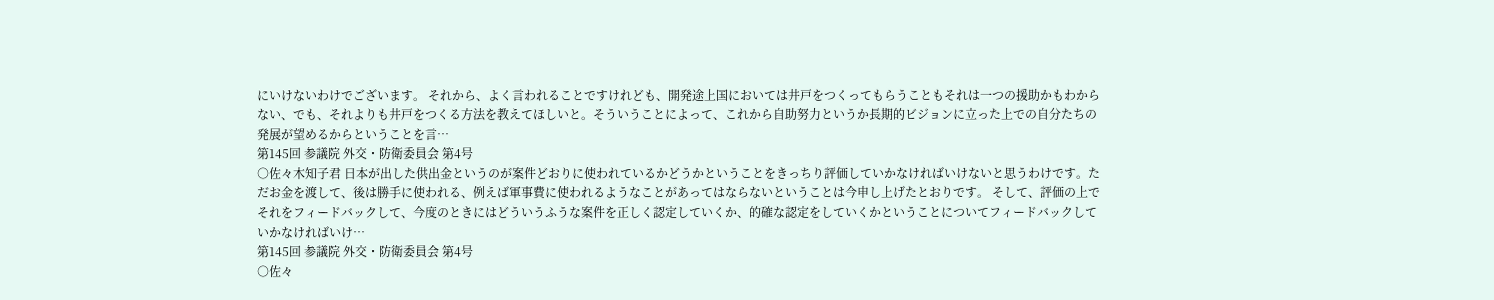にいけないわけでございます。 それから、よく言われることですけれども、開発途上国においては井戸をつくってもらうこともそれは一つの援助かもわからない、でも、それよりも井戸をつくる方法を教えてほしいと。そういうことによって、これから自助努力というか長期的ビジョンに立った上での自分たちの発展が望めるからということを言…
第145回 参議院 外交・防衛委員会 第4号
○佐々木知子君 日本が出した供出金というのが案件どおりに使われているかどうかということをきっちり評価していかなければいけないと思うわけです。ただお金を渡して、後は勝手に使われる、例えば軍事費に使われるようなことがあってはならないということは今申し上げたとおりです。 そして、評価の上でそれをフィードバックして、今度のときにはどういうふうな案件を正しく認定していくか、的確な認定をしていくかということについてフィードバックしていかなければいけ…
第145回 参議院 外交・防衛委員会 第4号
○佐々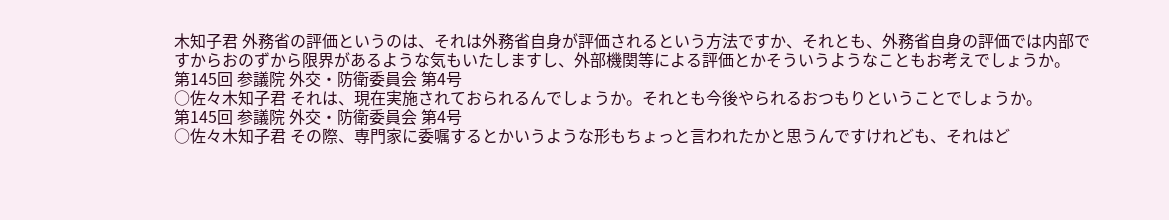木知子君 外務省の評価というのは、それは外務省自身が評価されるという方法ですか、それとも、外務省自身の評価では内部ですからおのずから限界があるような気もいたしますし、外部機関等による評価とかそういうようなこともお考えでしょうか。
第145回 参議院 外交・防衛委員会 第4号
○佐々木知子君 それは、現在実施されておられるんでしょうか。それとも今後やられるおつもりということでしょうか。
第145回 参議院 外交・防衛委員会 第4号
○佐々木知子君 その際、専門家に委嘱するとかいうような形もちょっと言われたかと思うんですけれども、それはど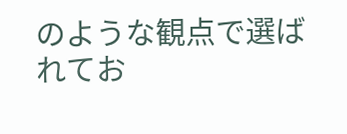のような観点で選ばれてお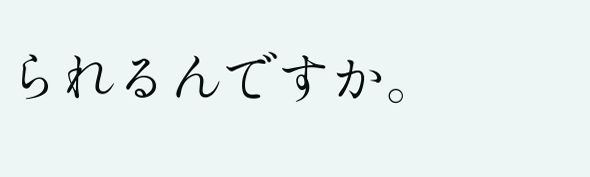られるんですか。